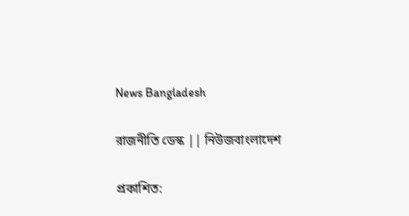News Bangladesh

রাজনীতি ডেস্ক || নিউজবাংলাদেশ

প্রকাশিত: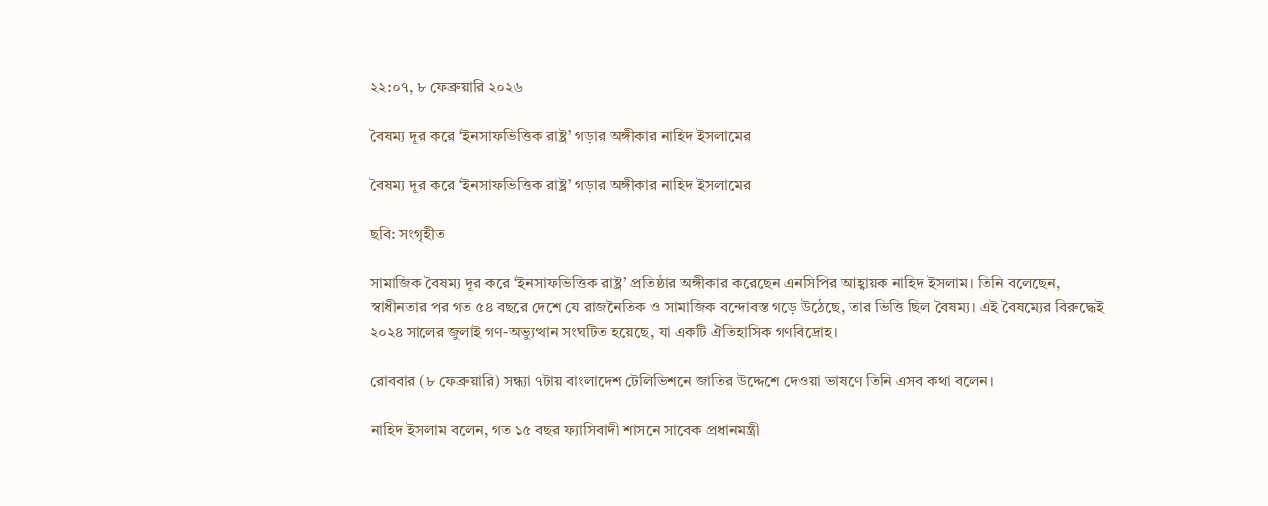২২:০৭, ৮ ফেব্রুয়ারি ২০২৬

বৈষম্য দূর করে ‘ইনসাফভিত্তিক রাষ্ট্র’ গড়ার অঙ্গীকার নাহিদ ইসলামের

বৈষম্য দূর করে ‘ইনসাফভিত্তিক রাষ্ট্র’ গড়ার অঙ্গীকার নাহিদ ইসলামের

ছবি: সংগৃহীত

সামাজিক বৈষম্য দূর করে ‘ইনসাফভিত্তিক রাষ্ট্র’ প্রতিষ্ঠার অঙ্গীকার করেছেন এনসিপির আহ্বায়ক নাহিদ ইসলাম। তিনি বলেছেন, স্বাধীনতার পর গত ৫৪ বছরে দেশে যে রাজনৈতিক ও সামাজিক বন্দোবস্ত গড়ে উঠেছে, তার ভিত্তি ছিল বৈষম্য। এই বৈষম্যের বিরুদ্ধেই ২০২৪ সালের জুলাই গণ-অভ্যুত্থান সংঘটিত হয়েছে, যা একটি ঐতিহাসিক গণবিদ্রোহ।

রোববার (৮ ফেব্রুয়ারি) সন্ধ্যা ৭টায় বাংলাদেশ টেলিভিশনে জাতির উদ্দেশে দেওয়া ভাষণে তিনি এসব কথা বলেন।

নাহিদ ইসলাম বলেন, গত ১৫ বছর ফ্যাসিবাদী শাসনে সাবেক প্রধানমন্ত্রী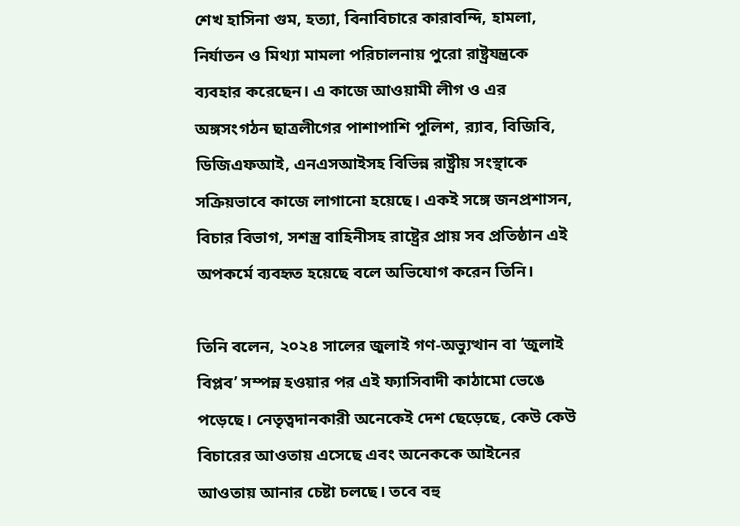শেখ হাসিনা গুম, হত্যা, বিনাবিচারে কারাবন্দি, হামলা, নির্যাতন ও মিথ্যা মামলা পরিচালনায় পুরো রাষ্ট্রযন্ত্রকে ব্যবহার করেছেন। এ কাজে আওয়ামী লীগ ও এর অঙ্গসংগঠন ছাত্রলীগের পাশাপাশি পুলিশ, র‍্যাব, বিজিবি, ডিজিএফআই, এনএসআইসহ বিভিন্ন রাষ্ট্রীয় সংস্থাকে সক্রিয়ভাবে কাজে লাগানো হয়েছে। একই সঙ্গে জনপ্রশাসন, বিচার বিভাগ, সশস্ত্র বাহিনীসহ রাষ্ট্রের প্রায় সব প্রতিষ্ঠান এই অপকর্মে ব্যবহৃত হয়েছে বলে অভিযোগ করেন তিনি।

তিনি বলেন, ২০২৪ সালের জুলাই গণ-অভ্যুত্থান বা ‘জুলাই বিপ্লব’ সম্পন্ন হওয়ার পর এই ফ্যাসিবাদী কাঠামো ভেঙে পড়েছে। নেতৃত্বদানকারী অনেকেই দেশ ছেড়েছে, কেউ কেউ বিচারের আওতায় এসেছে এবং অনেককে আইনের আওতায় আনার চেষ্টা চলছে। তবে বহু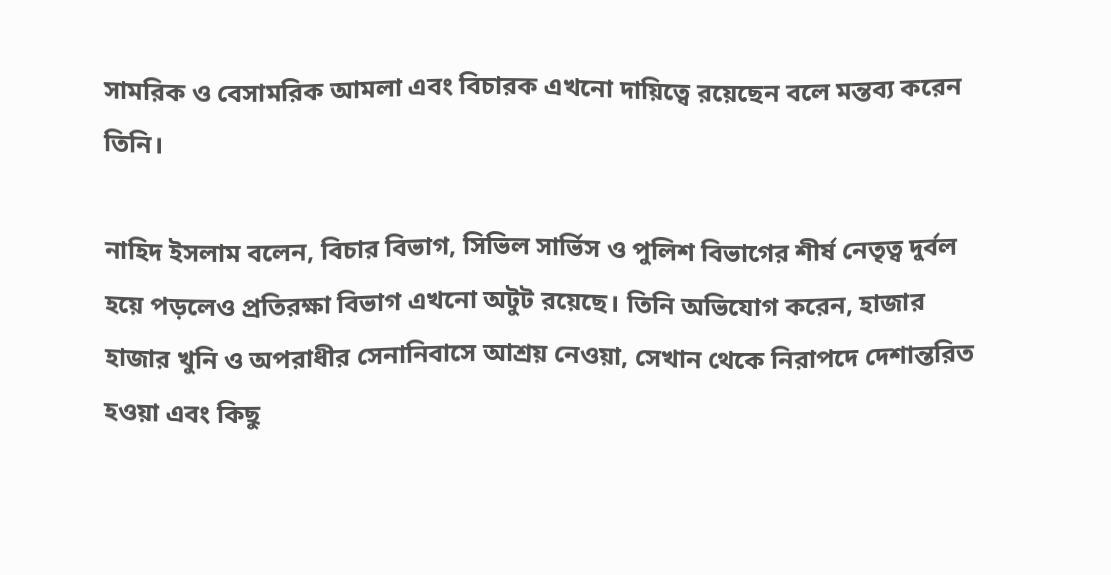সামরিক ও বেসামরিক আমলা এবং বিচারক এখনো দায়িত্বে রয়েছেন বলে মন্তব্য করেন তিনি।

নাহিদ ইসলাম বলেন, বিচার বিভাগ, সিভিল সার্ভিস ও পুলিশ বিভাগের শীর্ষ নেতৃত্ব দুর্বল হয়ে পড়লেও প্রতিরক্ষা বিভাগ এখনো অটুট রয়েছে। তিনি অভিযোগ করেন, হাজার হাজার খুনি ও অপরাধীর সেনানিবাসে আশ্রয় নেওয়া, সেখান থেকে নিরাপদে দেশান্তরিত হওয়া এবং কিছু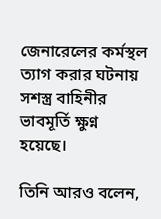জেনারেলের কর্মস্থল ত্যাগ করার ঘটনায় সশস্ত্র বাহিনীর ভাবমূর্তি ক্ষুণ্ন হয়েছে।

তিনি আরও বলেন,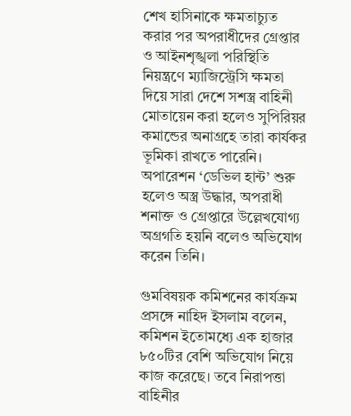শেখ হাসিনাকে ক্ষমতাচ্যুত করার পর অপরাধীদের গ্রেপ্তার ও আইনশৃঙ্খলা পরিস্থিতি নিয়ন্ত্রণে ম্যাজিস্ট্রেসি ক্ষমতা দিয়ে সারা দেশে সশস্ত্র বাহিনী মোতায়েন করা হলেও সুপিরিয়র কমান্ডের অনাগ্রহে তারা কার্যকর ভূমিকা রাখতে পারেনি। অপারেশন ‘ডেভিল হান্ট’ শুরু হলেও অস্ত্র উদ্ধার, অপরাধী শনাক্ত ও গ্রেপ্তারে উল্লেখযোগ্য অগ্রগতি হয়নি বলেও অভিযোগ করেন তিনি।

গুমবিষয়ক কমিশনের কার্যক্রম প্রসঙ্গে নাহিদ ইসলাম বলেন, কমিশন ইতোমধ্যে এক হাজার ৮৫০টির বেশি অভিযোগ নিয়ে কাজ করেছে। তবে নিরাপত্তা বাহিনীর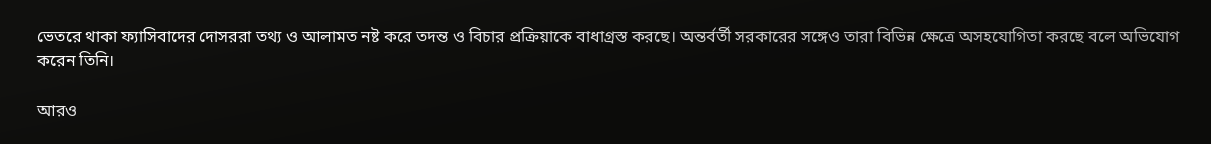ভেতরে থাকা ফ্যাসিবাদের দোসররা তথ্য ও আলামত নষ্ট করে তদন্ত ও বিচার প্রক্রিয়াকে বাধাগ্রস্ত করছে। অন্তর্বর্তী সরকারের সঙ্গেও তারা বিভিন্ন ক্ষেত্রে অসহযোগিতা করছে বলে অভিযোগ করেন তিনি।

আরও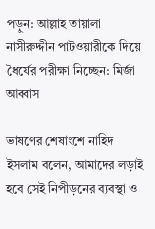পড়ুন: আল্লাহ তায়ালা নাসীরুদ্দীন পাটওয়ারীকে দিয়ে ধৈর্যের পরীক্ষা নিচ্ছেন: মির্জা আব্বাস

ভাষণের শেষাংশে নাহিদ ইসলাম বলেন, আমাদের লড়াই হবে সেই নিপীড়নের ব্যবস্থা ও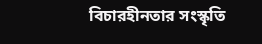বিচারহীনতার সংস্কৃতি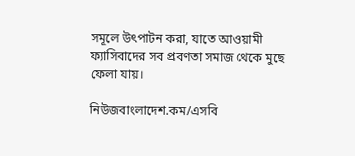সমূলে উৎপাটন করা, যাতে আওয়ামী ফ্যাসিবাদের সব প্রবণতা সমাজ থেকে মুছে ফেলা যায়।

নিউজবাংলাদেশ.কম/এসবি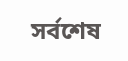সর্বশেষ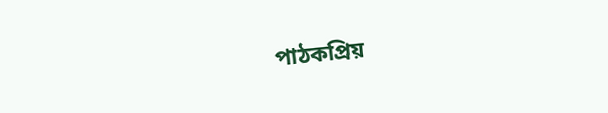পাঠকপ্রিয়